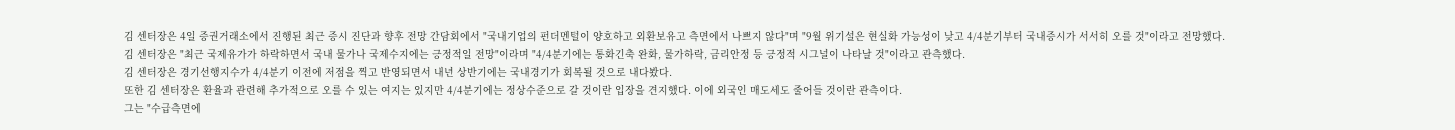김 센터장은 4일 증권거래소에서 진행된 최근 증시 진단과 향후 전망 간담회에서 "국내기업의 펀더멘털이 양호하고 외환보유고 측면에서 나쁘지 않다"며 "9월 위기설은 현실화 가능성이 낮고 4/4분기부터 국내증시가 서서히 오를 것"이라고 전망했다.
김 센터장은 "최근 국제유가가 하락하면서 국내 물가나 국제수지에는 긍정적일 전망"이라며 "4/4분기에는 통화긴축 완화, 물가하락, 금리안정 등 긍정적 시그널이 나타날 것"이라고 관측했다.
김 센터장은 경기선행지수가 4/4분기 이전에 저점을 찍고 반영되면서 내년 상반기에는 국내경기가 회복될 것으로 내다봤다.
또한 김 센터장은 환율과 관련해 추가적으로 오를 수 있는 여지는 있지만 4/4분기에는 정상수준으로 갈 것이란 입장을 견지했다. 이에 외국인 매도세도 줄어들 것이란 관측이다.
그는 "수급측면에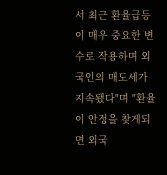서 최근 환율급등 이 매우 중요한 변수로 작용하며 외국인의 매도세가 지속됐다"며 "환율이 안정을 찾게되면 외국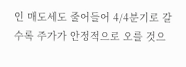인 매도세도 줄어들어 4/4분기로 갈수록 주가가 안정적으로 오를 것으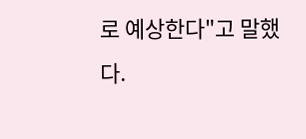로 예상한다"고 말했다.